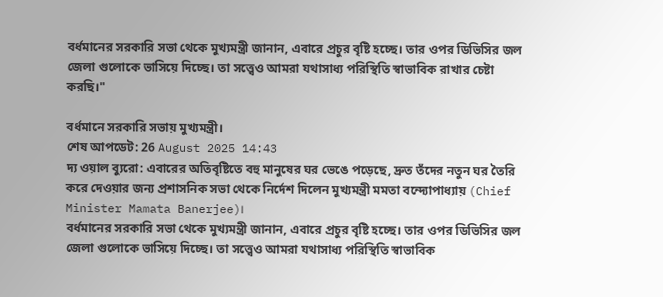বর্ধমানের সরকারি সভা থেকে মুখ্যমন্ত্রী জানান, এবারে প্রচুর বৃষ্টি হচ্ছে। তার ওপর ডিভিসির জল জেলা গুলোকে ভাসিয়ে দিচ্ছে। তা সত্ত্বেও আমরা যথাসাধ্য পরিস্থিতি স্বাভাবিক রাখার চেষ্টা করছি।"

বর্ধমানে সরকারি সভায় মুখ্যমন্ত্রী।
শেষ আপডেট: 26 August 2025 14:43
দ্য ওয়াল ব্যুরো: এবারের অতিবৃষ্টিতে বহু মানুষের ঘর ভেঙে পড়েছে, দ্রুত তঁদের নতুন ঘর তৈরি করে দেওয়ার জন্য প্রশাসনিক সভা থেকে নির্দেশ দিলেন মুখ্যমন্ত্রী মমতা বন্দ্যোপাধ্যায় (Chief Minister Mamata Banerjee)।
বর্ধমানের সরকারি সভা থেকে মুখ্যমন্ত্রী জানান, এবারে প্রচুর বৃষ্টি হচ্ছে। তার ওপর ডিভিসির জল জেলা গুলোকে ভাসিয়ে দিচ্ছে। তা সত্ত্বেও আমরা যথাসাধ্য পরিস্থিতি স্বাভাবিক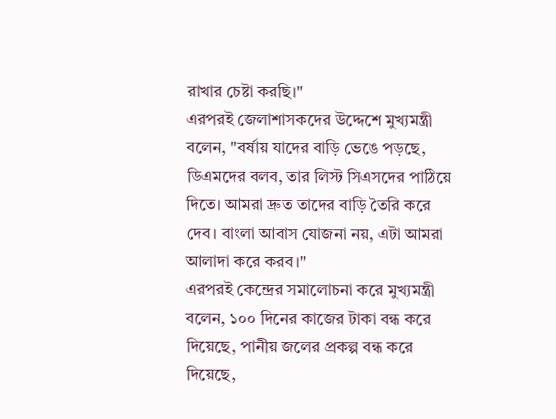রাখার চেষ্টা করছি।"
এরপরই জেলাশাসকদের উদ্দেশে মুখ্যমন্ত্রী বলেন, "বর্ষায় যাদের বাড়ি ভেঙে পড়ছে, ডিএমদের বলব, তার লিস্ট সিএসদের পাঠিয়ে দিতে। আমরা দ্রুত তাদের বাড়ি তৈরি করে দেব। বাংলা আবাস যোজনা নয়, এটা আমরা আলাদা করে করব।"
এরপরই কেন্দ্রের সমালোচনা করে মুখ্যমন্ত্রী বলেন, ১০০ দিনের কাজের টাকা বন্ধ করে দিয়েছে, পানীয় জলের প্রকল্প বন্ধ করে দিয়েছে,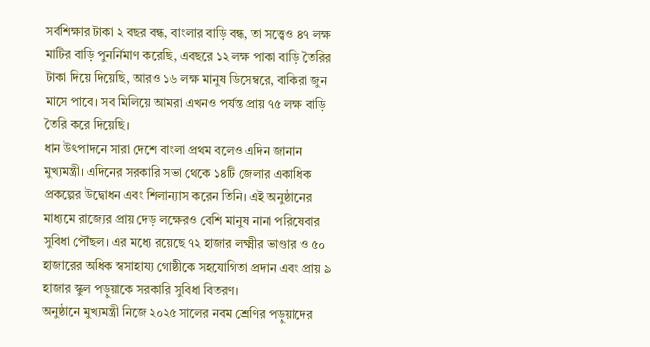সর্বশিক্ষার টাকা ২ বছর বন্ধ, বাংলার বাড়ি বন্ধ, তা সত্ত্বেও ৪৭ লক্ষ মাটির বাড়ি পুনর্নিমাণ করেছি, এবছরে ১২ লক্ষ পাকা বাড়ি তৈরির টাকা দিয়ে দিয়েছি, আরও ১৬ লক্ষ মানুষ ডিসেম্বরে, বাকিরা জুন মাসে পাবে। সব মিলিয়ে আমরা এখনও পর্যন্ত প্রায় ৭৫ লক্ষ বাড়ি তৈরি করে দিয়েছি।
ধান উৎপাদনে সারা দেশে বাংলা প্রথম বলেও এদিন জানান মুখ্যমন্ত্রী। এদিনের সরকারি সভা থেকে ১৪টি জেলার একাধিক প্রকল্পের উদ্বোধন এবং শিলান্যাস করেন তিনি। এই অনুষ্ঠানের মাধ্যমে রাজ্যের প্রায় দেড় লক্ষেরও বেশি মানুষ নানা পরিষেবার সুবিধা পৌঁছল। এর মধ্যে রয়েছে ৭২ হাজার লক্ষ্মীর ভাণ্ডার ও ৫০ হাজারের অধিক স্বসাহায্য গোষ্ঠীকে সহযোগিতা প্রদান এবং প্রায় ৯ হাজার স্কুল পড়ুয়াকে সরকারি সুবিধা বিতরণ।
অনুষ্ঠানে মুখ্যমন্ত্রী নিজে ২০২৫ সালের নবম শ্রেণির পড়ুয়াদের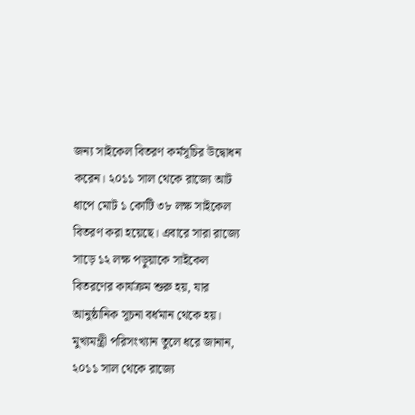জন্য সাইকেল বিতরণ কর্মসূচির উদ্বোধন করেন। ২০১১ সাল থেকে রাজ্যে আট ধাপে মোট ১ কোটি ৩৮ লক্ষ সাইকেল বিতরণ করা হয়েছে। এবারে সারা রাজ্যে সাড়ে ১২ লক্ষ পড়ুয়াকে সাইকেল বিতরণের কার্যক্রম শুরু হয়, যার আনুষ্ঠানিক সূচনা বর্ধমান থেকে হয়।
মুখ্যমন্ত্রী পরিসংখ্যান তুলে ধরে জানান, ২০১১ সাল থেকে রাজ্যে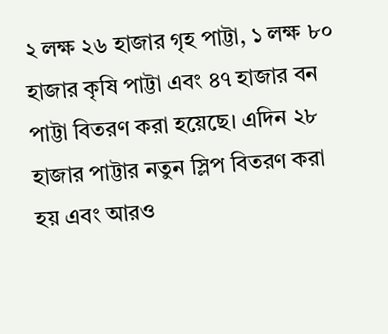২ লক্ষ ২৬ হাজার গৃহ পাট্টা, ১ লক্ষ ৮০ হাজার কৃষি পাট্টা এবং ৪৭ হাজার বন পাট্টা বিতরণ করা হয়েছে। এদিন ২৮ হাজার পাট্টার নতুন স্লিপ বিতরণ করা হয় এবং আরও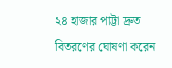২৪ হাজার পাট্টা দ্রুত বিতরণের ঘোষণা করেন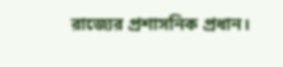রাজ্যের প্রশাসনিক প্রধান।